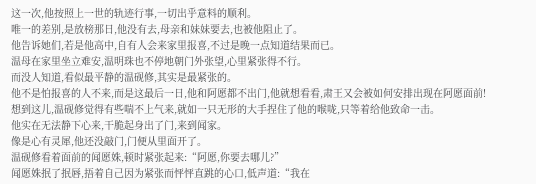这一次,他按照上一世的轨迹行事,一切出乎意料的顺利。
唯一的差别,是放榜那日,他没有去,母亲和妹妹要去,也被他阻止了。
他告诉她们,若是他高中,自有人会来家里报喜,不过是晚一点知道结果而已。
温母在家里坐立难安,温明珠也不停地朝门外张望,心里紧张得不行。
而没人知道,看似最平静的温砚修,其实是最紧张的。
他不是怕报喜的人不来,而是这最后一日,他和阿愿都不出门,他就想看看,肃王又会被如何安排出现在阿愿面前!
想到这儿,温砚修觉得有些喘不上气来,就如一只无形的大手捏住了他的喉咙,只等着给他致命一击。
他实在无法静下心来,干脆起身出了门,来到闻家。
像是心有灵犀,他还没敲门,门便从里面开了。
温砚修看着面前的闻愿姝,顿时紧张起来:“阿愿,你要去哪儿?”
闻愿姝抿了抿唇,捂着自己因为紧张而怦怦直跳的心口,低声道:“我在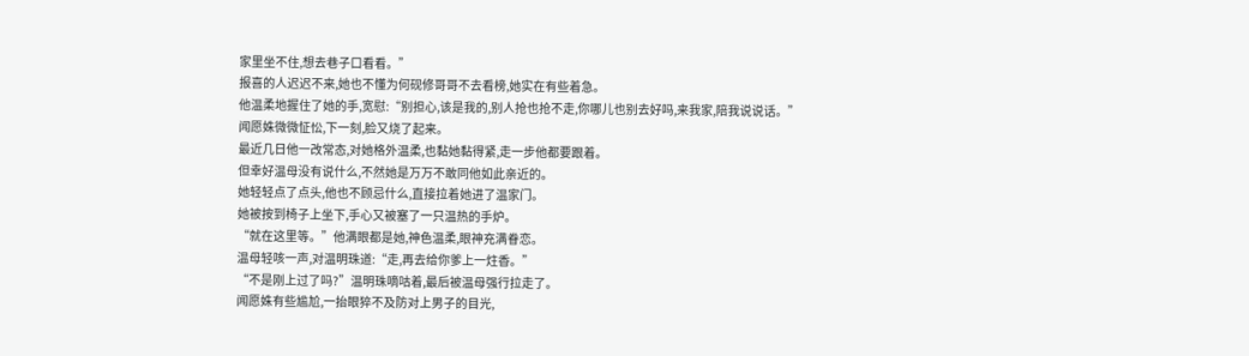家里坐不住,想去巷子口看看。”
报喜的人迟迟不来,她也不懂为何砚修哥哥不去看榜,她实在有些着急。
他温柔地握住了她的手,宽慰:“别担心,该是我的,别人抢也抢不走,你哪儿也别去好吗,来我家,陪我说说话。”
闻愿姝微微怔忪,下一刻,脸又烧了起来。
最近几日他一改常态,对她格外温柔,也黏她黏得紧,走一步他都要跟着。
但幸好温母没有说什么,不然她是万万不敢同他如此亲近的。
她轻轻点了点头,他也不顾忌什么,直接拉着她进了温家门。
她被按到椅子上坐下,手心又被塞了一只温热的手炉。
“就在这里等。”他满眼都是她,神色温柔,眼神充满眷恋。
温母轻咳一声,对温明珠道:“走,再去给你爹上一炷香。”
“不是刚上过了吗?”温明珠嘀咕着,最后被温母强行拉走了。
闻愿姝有些尴尬,一抬眼猝不及防对上男子的目光,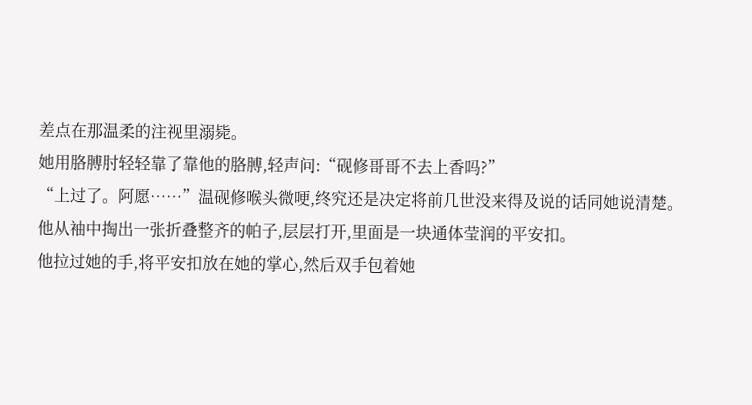差点在那温柔的注视里溺毙。
她用胳膊肘轻轻靠了靠他的胳膊,轻声问:“砚修哥哥不去上香吗?”
“上过了。阿愿……”温砚修喉头微哽,终究还是决定将前几世没来得及说的话同她说清楚。
他从袖中掏出一张折叠整齐的帕子,层层打开,里面是一块通体莹润的平安扣。
他拉过她的手,将平安扣放在她的掌心,然后双手包着她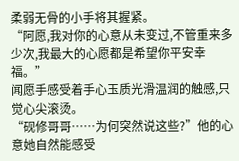柔弱无骨的小手将其握紧。
“阿愿,我对你的心意从未变过,不管重来多少次,我最大的心愿都是希望你平安幸福。”
闻愿手感受着手心玉质光滑温润的触感,只觉心尖滚烫。
“砚修哥哥……为何突然说这些?”他的心意她自然能感受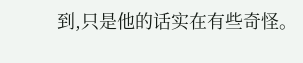到,只是他的话实在有些奇怪。